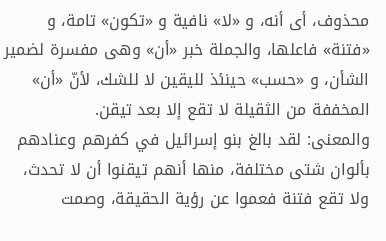محذوف، أى أنه، و «لا» نافية و «تكون» تامة، و «فتنة» فاعلها، والجملة خبر «أن» وهى مفسرة لضمير الشأن، و «حسب» حينئذ لليقين لا للشك، لأنّ «أن» المخففة من الثقيلة لا تقع إلا بعد تيقن.
والمعنى: لقد بالغ بنو إسرائيل في كفرهم وعنادهم بألوان شتى مختلفة، منها أنهم تيقنوا أن لا تحدث، ولا تقع فتنة فعموا عن رؤية الحقيقة، وصمت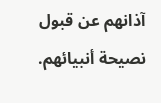آذانهم عن قبول نصيحة أنبيائهم.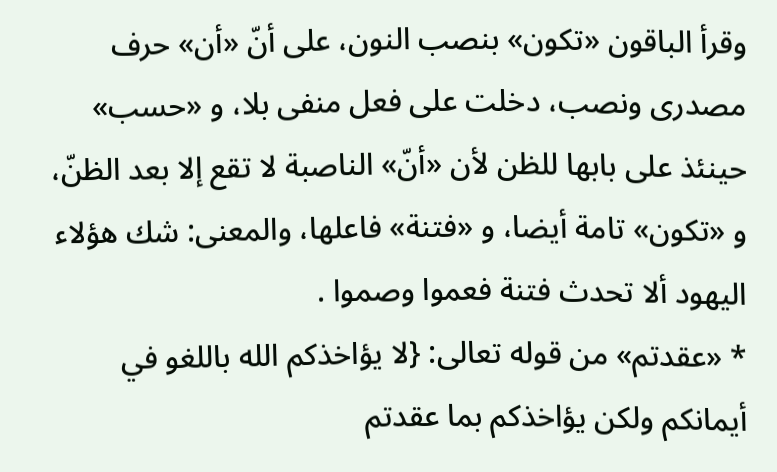وقرأ الباقون «تكون» بنصب النون، على أنّ «أن» حرف مصدرى ونصب، دخلت على فعل منفى بلا، و «حسب» حينئذ على بابها للظن لأن «أنّ» الناصبة لا تقع إلا بعد الظنّ، و «تكون» تامة أيضا، و «فتنة» فاعلها، والمعنى: شك هؤلاء اليهود ألا تحدث فتنة فعموا وصموا .
* «عقدتم» من قوله تعالى: {لا يؤاخذكم الله باللغو في أيمانكم ولكن يؤاخذكم بما عقدتم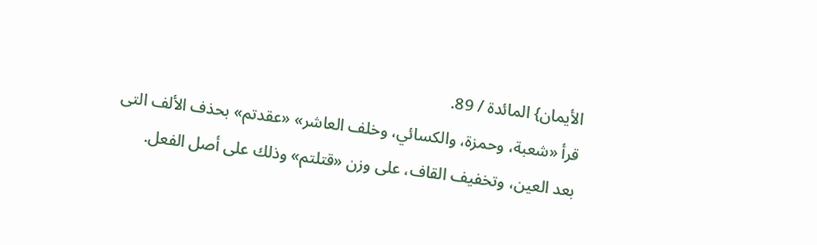الأيمان} المائدة / 89.
قرأ «شعبة، وحمزة، والكسائي، وخلف العاشر» «عقدتم» بحذف الألف التى بعد العين، وتخفيف القاف، على وزن «قتلتم» وذلك على أصل الفعل.